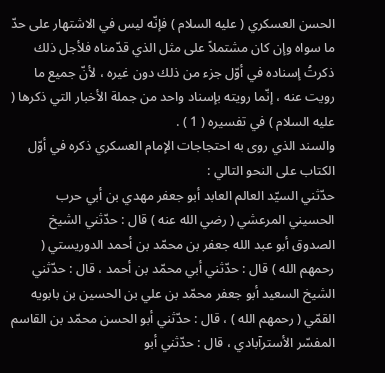الحسن العسكري ( عليه السلام ) فإنّه ليس في الاشتهار على حدّ ما سواه وإن كان مشتملاً على مثل الذي قدّمناه فلأجل ذلك ذكرتُ إسناده في أوّل جزء من ذلك دون غيره ، لأنّ جميع ما رويت عنه ، إنّما رويته بإسناد واحد من جملة الأخبار التي ذكرها ( عليه السلام ) في تفسيره ( 1 ) .
والسند الذي روى به احتجاجات الإمام العسكري ذكره في أوّل الكتاب على النحو التالي :
حدّثني السيّد العالم العابد أبو جعفر مهدي بن أبي حرب الحسيني المرعشي ( رضي الله عنه ) قال : حدّثني الشيخ الصدوق أبو عبد الله جعفر بن محمّد بن أحمد الدوريستي ( رحمهم الله ) قال : حدّثني أبي محمّد بن أحمد ، قال : حدّثني الشيخ السعيد أبو جعفر محمّد بن علي بن الحسين بن بابويه القمّي ( رحمهم الله ) ، قال : حدّثني أبو الحسن محمّد بن القاسم المفسّر الأسترآبادي ، قال : حدّثني أبو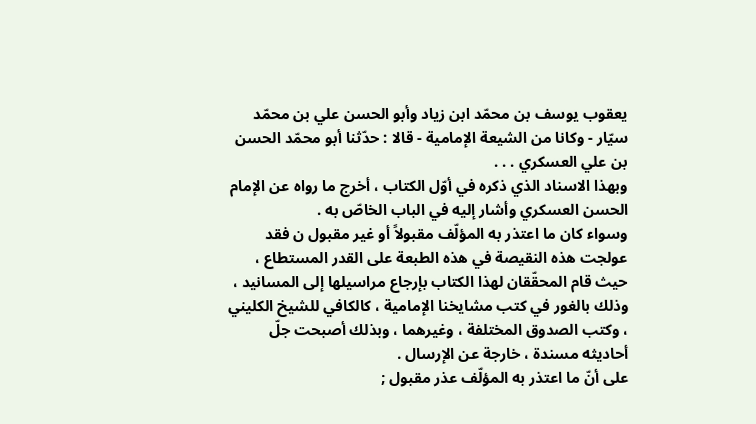يعقوب يوسف بن محمّد ابن زياد وأبو الحسن علي بن محمّد سيّار - وكانا من الشيعة الإمامية - قالا : حدّثنا أبو محمّد الحسن بن علي العسكري . . .
وبهذا الاسناد الذي ذكره في أوّل الكتاب ، أخرج ما رواه عن الإمام الحسن العسكري وأشار إليه في الباب الخاصّ به .
وسواء كان ما اعتذر به المؤلّف مقبولاً أو غير مقبول ن فقد عولجت هذه النقيصة في هذه الطبعة على القدر المستطاع ، حيث قام المحقّقان لهذا الكتاب بإرجاع مراسيلها إلى المسانيد ، وذلك بالغور في كتب مشايخنا الإمامية ، كالكافي للشيخ الكليني ، وكتب الصدوق المختلفة ، وغيرهما ، وبذلك أصبحت جلّ أحاديثه مسندة ، خارجة عن الإرسال .
على أنّ ما اعتذر به المؤلّف عذر مقبول ;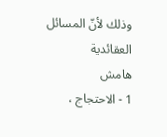وذلك لأنّ المسائل العقائدية
هامش
1 - الاحتجاج ،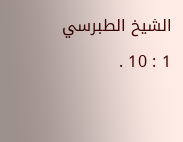الشيخ الطبرسي 1 : 10 .